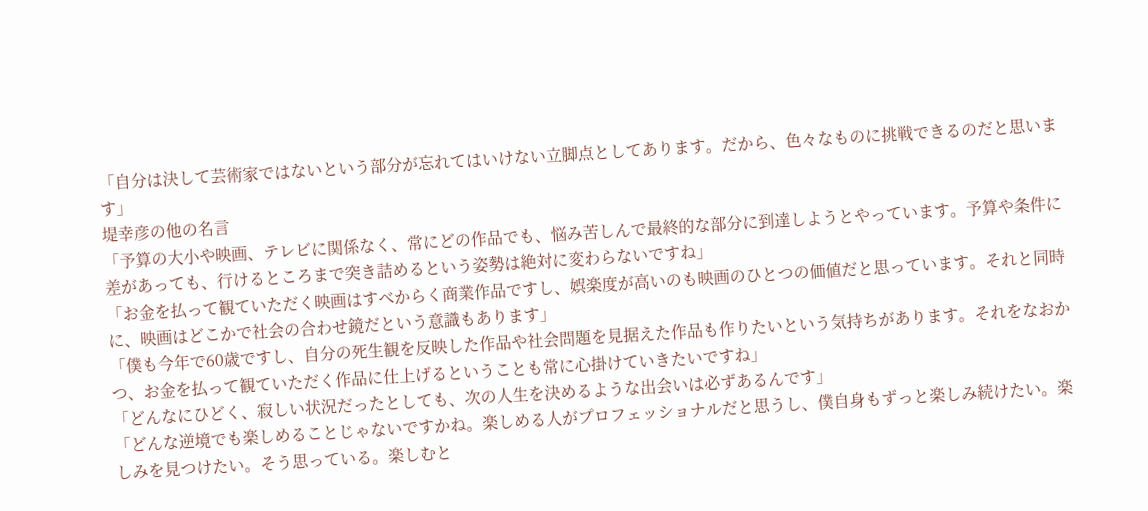「自分は決して芸術家ではないという部分が忘れてはいけない立脚点としてあります。だから、色々なものに挑戦できるのだと思います」
堤幸彦の他の名言
「予算の大小や映画、テレビに関係なく、常にどの作品でも、悩み苦しんで最終的な部分に到達しようとやっています。予算や条件に差があっても、行けるところまで突き詰めるという姿勢は絶対に変わらないですね」
「お金を払って観ていただく映画はすべからく商業作品ですし、娯楽度が高いのも映画のひとつの価値だと思っています。それと同時に、映画はどこかで社会の合わせ鏡だという意識もあります」
「僕も今年で60歳ですし、自分の死生観を反映した作品や社会問題を見据えた作品も作りたいという気持ちがあります。それをなおかつ、お金を払って観ていただく作品に仕上げるということも常に心掛けていきたいですね」
「どんなにひどく、寂しい状況だったとしても、次の人生を決めるような出会いは必ずあるんです」
「どんな逆境でも楽しめることじゃないですかね。楽しめる人がプロフェッショナルだと思うし、僕自身もずっと楽しみ続けたい。楽しみを見つけたい。そう思っている。楽しむと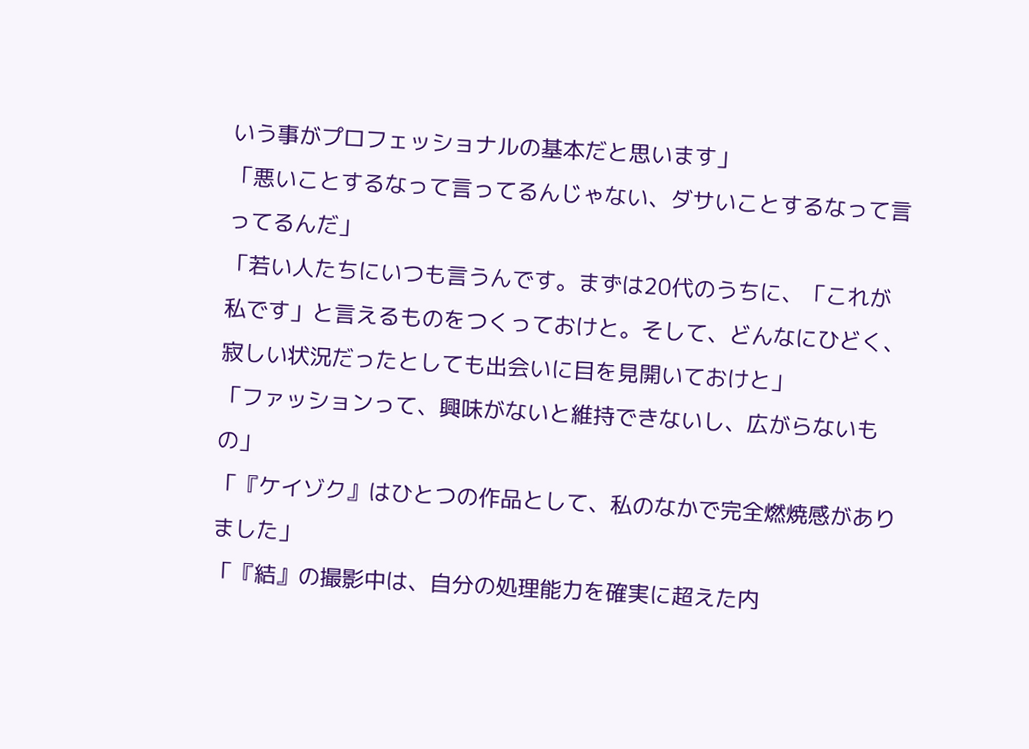いう事がプロフェッショナルの基本だと思います」
「悪いことするなって言ってるんじゃない、ダサいことするなって言ってるんだ」
「若い人たちにいつも言うんです。まずは20代のうちに、「これが私です」と言えるものをつくっておけと。そして、どんなにひどく、寂しい状況だったとしても出会いに目を見開いておけと」
「ファッションって、興味がないと維持できないし、広がらないもの」
「『ケイゾク』はひとつの作品として、私のなかで完全燃焼感がありました」
「『結』の撮影中は、自分の処理能力を確実に超えた内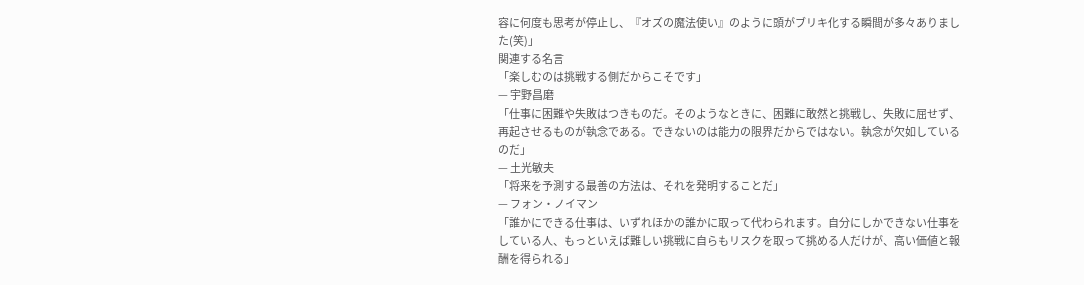容に何度も思考が停止し、『オズの魔法使い』のように頭がブリキ化する瞬間が多々ありました(笑)」
関連する名言
「楽しむのは挑戦する側だからこそです」
— 宇野昌磨
「仕事に困難や失敗はつきものだ。そのようなときに、困難に敢然と挑戦し、失敗に屈せず、再起させるものが執念である。できないのは能力の限界だからではない。執念が欠如しているのだ」
— 土光敏夫
「将来を予測する最善の方法は、それを発明することだ」
— フォン・ノイマン
「誰かにできる仕事は、いずれほかの誰かに取って代わられます。自分にしかできない仕事をしている人、もっといえば難しい挑戦に自らもリスクを取って挑める人だけが、高い価値と報酬を得られる」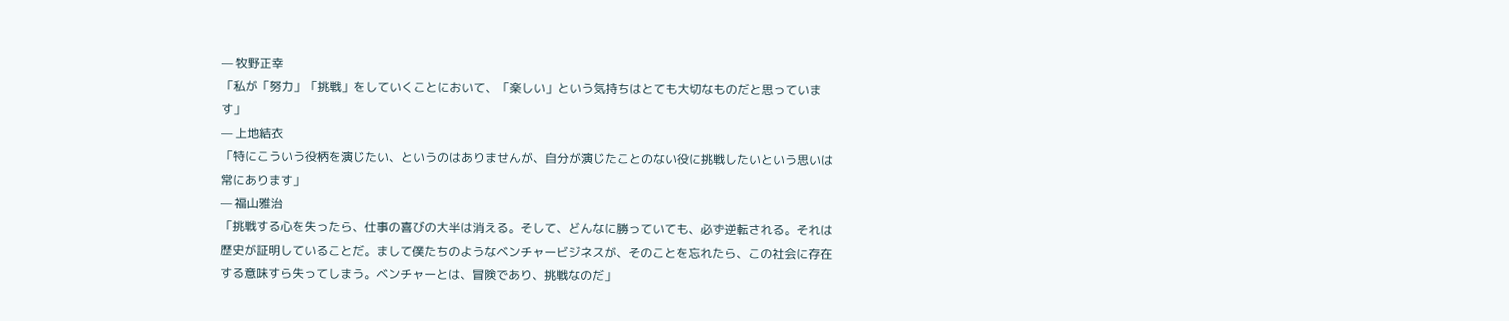— 牧野正幸
「私が「努力」「挑戦」をしていくことにおいて、「楽しい」という気持ちはとても大切なものだと思っています」
— 上地結衣
「特にこういう役柄を演じたい、というのはありませんが、自分が演じたことのない役に挑戦したいという思いは常にあります」
— 福山雅治
「挑戦する心を失ったら、仕事の喜びの大半は消える。そして、どんなに勝っていても、必ず逆転される。それは歴史が証明していることだ。まして僕たちのようなベンチャービジネスが、そのことを忘れたら、この社会に存在する意味すら失ってしまう。ベンチャーとは、冒険であり、挑戦なのだ」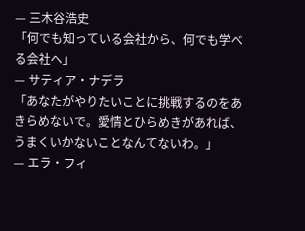— 三木谷浩史
「何でも知っている会社から、何でも学べる会社へ」
— サティア・ナデラ
「あなたがやりたいことに挑戦するのをあきらめないで。愛情とひらめきがあれば、うまくいかないことなんてないわ。」
— エラ・フィ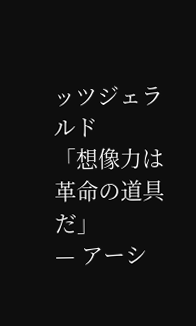ッツジェラルド
「想像力は革命の道具だ」
— アーシ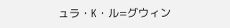ュラ・K・ル=グウィン